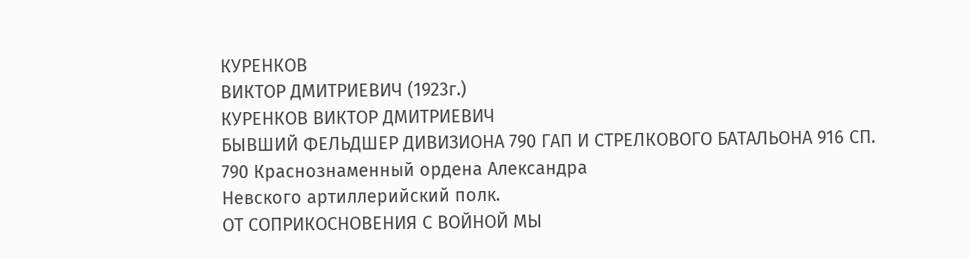КУРЕНКОВ
ВИКТОР ДМИТРИЕВИЧ (1923г.)
КУРЕНКОВ ВИКТОР ДМИТРИЕВИЧ
БЫВШИЙ ФЕЛЬДШЕР ДИВИЗИОНА 790 ГАП И СТРЕЛКОВОГО БАТАЛЬОНА 916 СП.
790 Краснознаменный ордена Александра
Невского артиллерийский полк.
ОТ СОПРИКОСНОВЕНИЯ С ВОЙНОЙ МЫ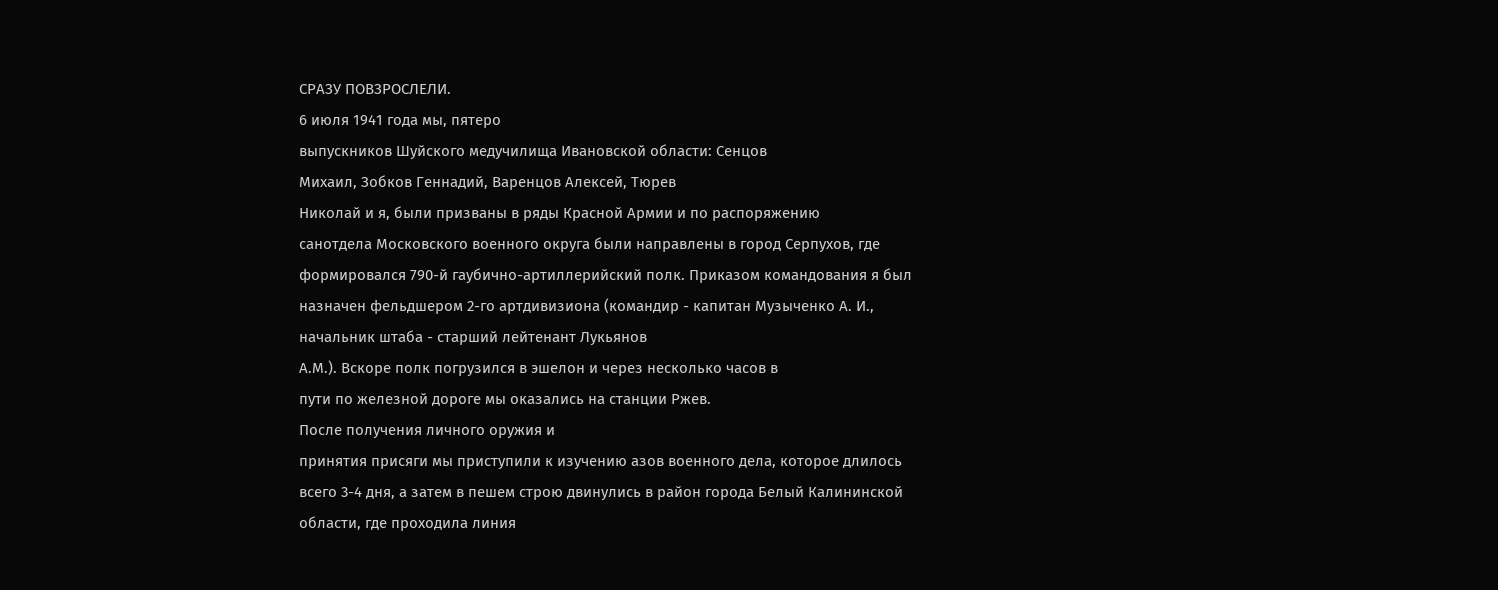СРАЗУ ПОВЗРОСЛЕЛИ.
6 июля 1941 года мы, пятеро
выпускников Шуйского медучилища Ивановской области: Сенцов
Михаил, Зобков Геннадий, Варенцов Алексей, Тюрев
Николай и я, были призваны в ряды Красной Армии и по распоряжению
санотдела Московского военного округа были направлены в город Серпухов, где
формировался 790-й гаубично-артиллерийский полк. Приказом командования я был
назначен фельдшером 2-го артдивизиона (командир - капитан Музыченко А. И.,
начальник штаба - старший лейтенант Лукьянов
A.M.). Вскоре полк погрузился в эшелон и через несколько часов в
пути по железной дороге мы оказались на станции Ржев.
После получения личного оружия и
принятия присяги мы приступили к изучению азов военного дела, которое длилось
всего 3-4 дня, а затем в пешем строю двинулись в район города Белый Калининской
области, где проходила линия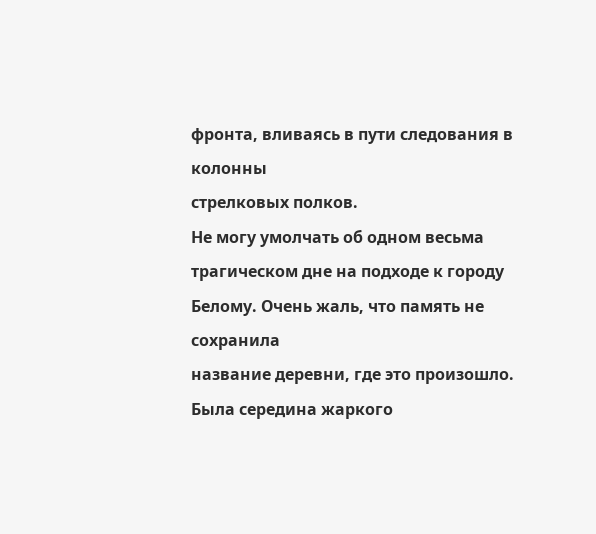фронта, вливаясь в пути следования в колонны
стрелковых полков.
Не могу умолчать об одном весьма
трагическом дне на подходе к городу Белому. Очень жаль, что память не сохранила
название деревни, где это произошло.
Была середина жаркого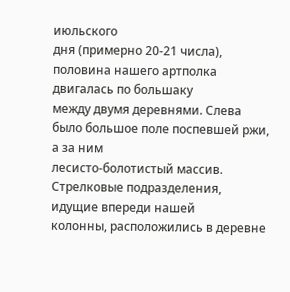июльского
дня (примерно 20-21 числа), половина нашего артполка двигалась по большаку
между двумя деревнями. Слева было большое поле поспевшей ржи, а за ним
лесисто-болотистый массив. Стрелковые подразделения, идущие впереди нашей
колонны, расположились в деревне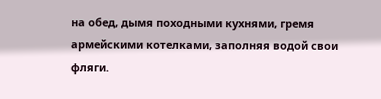на обед, дымя походными кухнями, гремя
армейскими котелками, заполняя водой свои фляги.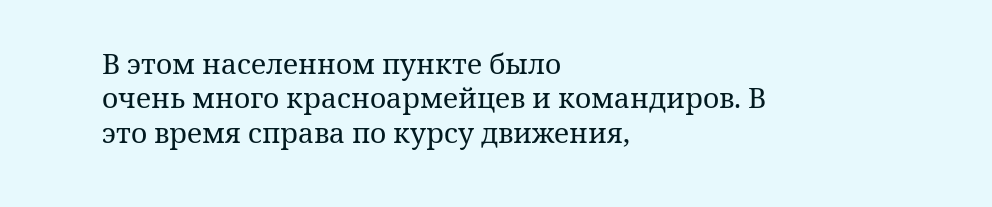В этом населенном пункте было
очень много красноармейцев и командиров. В это время справа по курсу движения,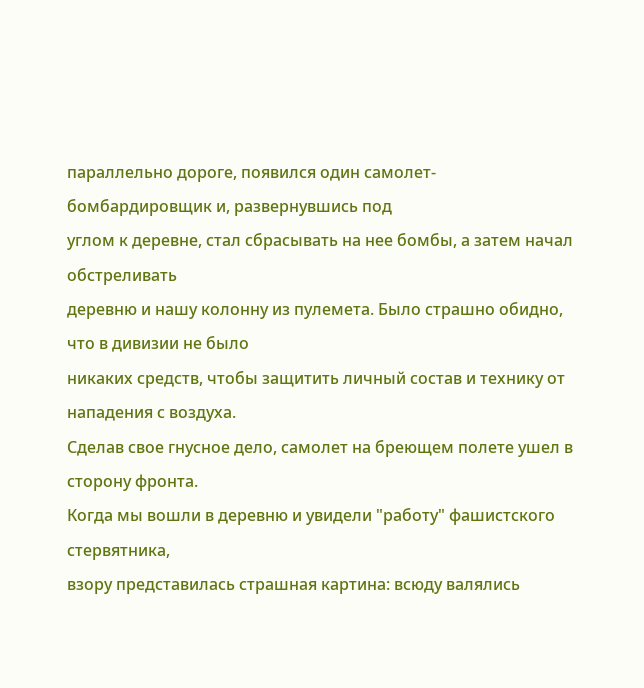параллельно дороге, появился один самолет-бомбардировщик и, развернувшись под
углом к деревне, стал сбрасывать на нее бомбы, а затем начал обстреливать
деревню и нашу колонну из пулемета. Было страшно обидно, что в дивизии не было
никаких средств, чтобы защитить личный состав и технику от нападения с воздуха.
Сделав свое гнусное дело, самолет на бреющем полете ушел в сторону фронта.
Когда мы вошли в деревню и увидели "работу" фашистского стервятника,
взору представилась страшная картина: всюду валялись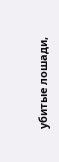убитые лошади,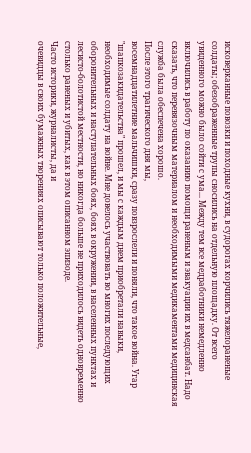исковерканные повозки и походные кухни, в судорогах корчились тяжелораненые
солдаты; обезображенные трупы сносились на отдельную площадку. От всего
увиденного можно было сойти с ума... Между тем все медработники немедленно
включились в работу по оказанию помощи раненым и эвакуации их в медсанбат. Надо
сказать, что перевязочным материалом и необходимыми медикаментами медицинская
служба была обеспечена хорошо.
После этого трагического дня мы,
восемнадцатилетние мальчишки, сразу повзрослели и поняли, что такое война. Угар
"шапкозакидательства" прошел, и мы с каждым днем приобретали навыки,
необходимые солдату на войне. Мне довелось участвовать во многих последующих
оборонительных и наступательных боях, боях в окружении, в населенных пунктах и
лесисто-болотистой местности, но никогда больше не приходилось видеть одновременно
столько раненых и убитых, как в этом описанном эпизоде.
Часто историки, журналисты, да и
очевидцы в своих бумажных творениях описывают только положительные,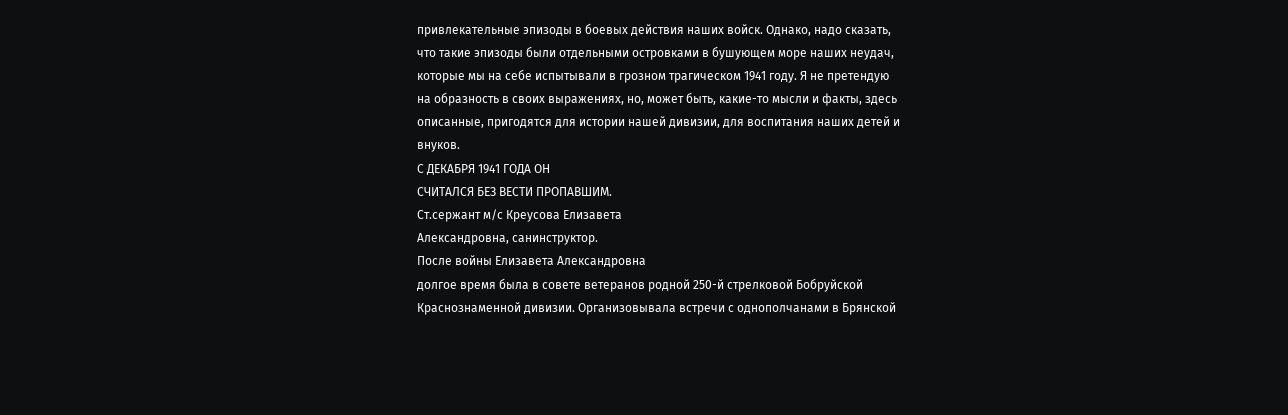привлекательные эпизоды в боевых действия наших войск. Однако, надо сказать,
что такие эпизоды были отдельными островками в бушующем море наших неудач,
которые мы на себе испытывали в грозном трагическом 1941 году. Я не претендую
на образность в своих выражениях, но, может быть, какие-то мысли и факты, здесь
описанные, пригодятся для истории нашей дивизии, для воспитания наших детей и
внуков.
С ДЕКАБРЯ 1941 ГОДА ОН
СЧИТАЛСЯ БЕЗ ВЕСТИ ПРОПАВШИМ.
Ст.сержант м/с Креусова Елизавета
Александровна, санинструктор.
После войны Елизавета Александровна
долгое время была в совете ветеранов родной 250-й стрелковой Бобруйской
Краснознаменной дивизии. Организовывала встречи с однополчанами в Брянской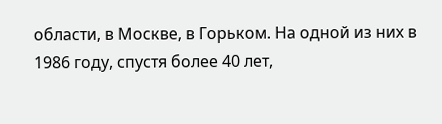области, в Москве, в Горьком. На одной из них в 1986 году, спустя более 40 лет,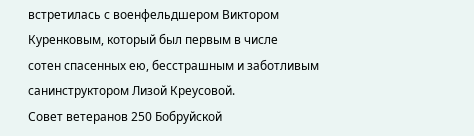встретилась с военфельдшером Виктором Куренковым, который был первым в числе
сотен спасенных ею, бесстрашным и заботливым санинструктором Лизой Креусовой.
Совет ветеранов 250 Бобруйской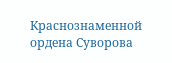Краснознаменной ордена Суворова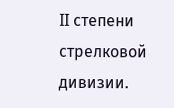II степени стрелковой дивизии.